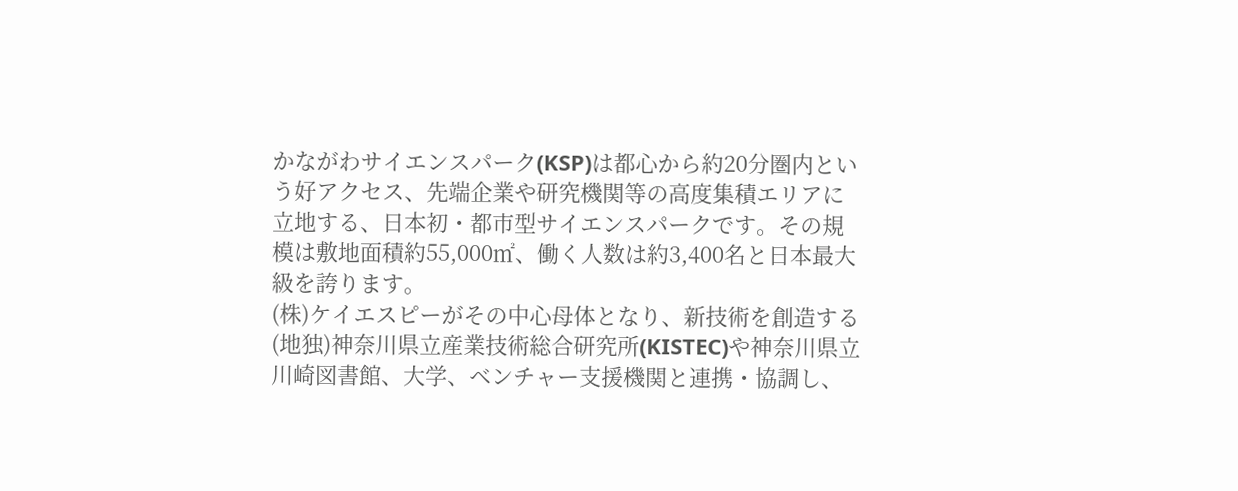かながわサイエンスパーク(KSP)は都心から約20分圏内という好アクセス、先端企業や研究機関等の高度集積エリアに立地する、日本初・都市型サイエンスパークです。その規模は敷地面積約55,000㎡、働く人数は約3,400名と日本最大級を誇ります。
(株)ケイエスピーがその中心母体となり、新技術を創造する(地独)神奈川県立産業技術総合研究所(KISTEC)や神奈川県立川崎図書館、大学、ベンチャー支援機関と連携・協調し、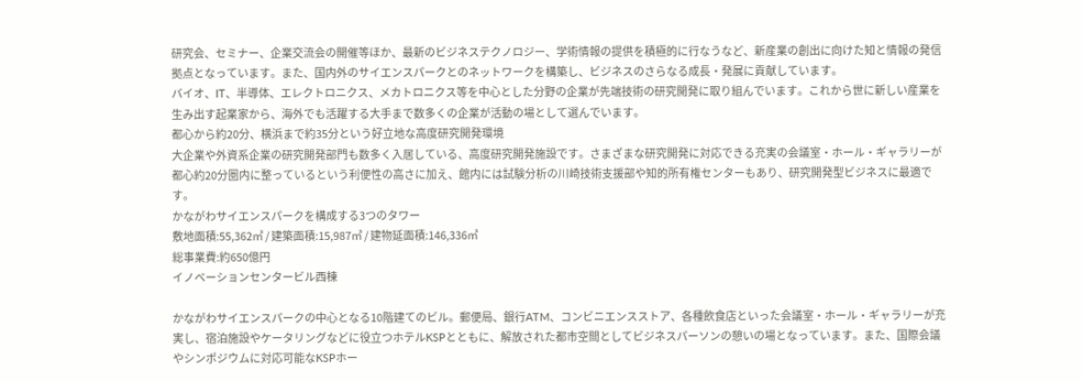研究会、セミナー、企業交流会の開催等ほか、最新のビジネステクノロジー、学術情報の提供を積極的に行なうなど、新産業の創出に向けた知と情報の発信拠点となっています。また、国内外のサイエンスパークとのネットワークを構築し、ビジネスのさらなる成長・発展に貢献しています。
バイオ、IT、半導体、エレクトロニクス、メカトロニクス等を中心とした分野の企業が先端技術の研究開発に取り組んでいます。これから世に新しい産業を生み出す起業家から、海外でも活躍する大手まで数多くの企業が活動の場として選んでいます。
都心から約20分、横浜まで約35分という好立地な高度研究開発環境
大企業や外資系企業の研究開発部門も数多く入居している、高度研究開発施設です。さまざまな研究開発に対応できる充実の会議室・ホール・ギャラリーが都心約20分圏内に整っているという利便性の高さに加え、館内には試験分析の川崎技術支援部や知的所有権センターもあり、研究開発型ビジネスに最適です。
かながわサイエンスパークを構成する3つのタワー
敷地面積:55,362㎡ / 建築面積:15,987㎡ / 建物延面積:146,336㎡
総事業費:約650億円
イノベーションセンタービル西棟

かながわサイエンスパークの中心となる10階建てのビル。郵便局、銀行ATM、コンビニエンスストア、各種飲食店といった会議室・ホール・ギャラリーが充実し、宿泊施設やケータリングなどに役立つホテルKSPとともに、解放された都市空間としてビジネスパーソンの憩いの場となっています。また、国際会議やシンポジウムに対応可能なKSPホー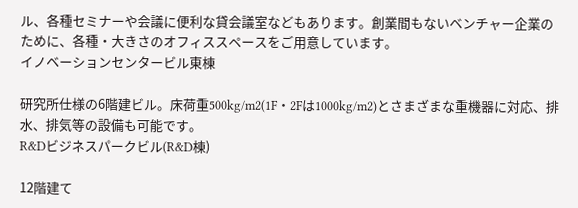ル、各種セミナーや会議に便利な貸会議室などもあります。創業間もないベンチャー企業のために、各種・大きさのオフィススペースをご用意しています。
イノベーションセンタービル東棟

研究所仕様の6階建ビル。床荷重500kg/m2(1F・2Fは1000kg/m2)とさまざまな重機器に対応、排水、排気等の設備も可能です。
R&Dビジネスパークビル(R&D棟)

12階建て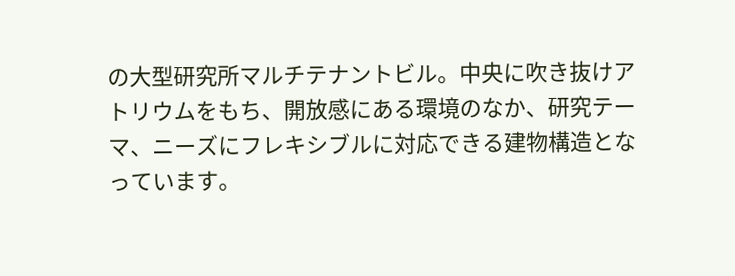の大型研究所マルチテナントビル。中央に吹き抜けアトリウムをもち、開放感にある環境のなか、研究テーマ、ニーズにフレキシブルに対応できる建物構造となっています。